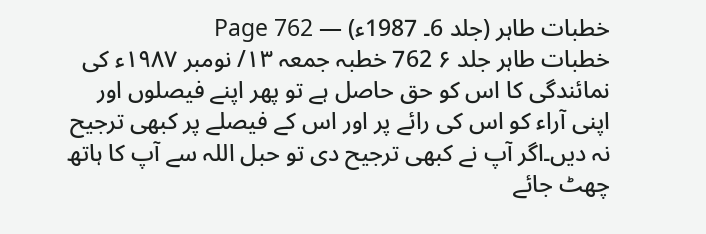خطبات طاہر (جلد 6۔ 1987ء) — Page 762
خطبات طاہر جلد ۶ 762 خطبہ جمعہ ۱۳/ نومبر ۱۹۸۷ء کی نمائندگی کا اس کو حق حاصل ہے تو پھر اپنے فیصلوں اور اپنی آراء کو اس کی رائے پر اور اس کے فیصلے پر کبھی ترجیح نہ دیں۔اگر آپ نے کبھی ترجیح دی تو حبل اللہ سے آپ کا ہاتھ چھٹ جائے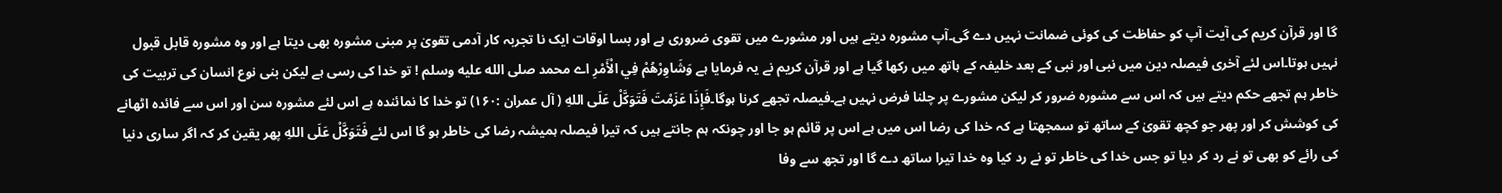گا اور قرآن کریم کی آیت آپ کو حفاظت کی کوئی ضمانت نہیں دے گی۔آپ مشورہ دیتے ہیں اور مشورے میں تقوی ضروری ہے اور بسا اوقات ایک نا تجربہ کار آدمی تقویٰ پر مبنی مشورہ بھی دیتا ہے اور وہ مشورہ قابل قبول نہیں ہوتا۔اس لئے آخری فیصلہ دین میں نبی اور نبی کے بعد خلیفہ کے ہاتھ میں رکھا گیا ہے اور قرآن کریم نے یہ فرمایا ہے وَشَاوِرْهُمْ فِي الْأَمْرِ اے محمد صلى الله عليه وسلم ! تو خدا کی رسی ہے لیکن بنی نوع انسان کی تربیت کی خاطر ہم تجھے حکم دیتے ہیں کہ اس سے مشورہ ضرور کر لیکن مشورے پر چلنا فرض نہیں ہے۔فیصلہ تجھے کرنا ہوگا۔فَإِذَا عَزَمْتَ فَتَوَكَّلْ عَلَى اللهِ ( آل عمران :۱۶۰) تو خدا کا نمائندہ ہے اس لئے مشورہ سن اور اس سے فائدہ اٹھانے کی کوشش کر اور پھر جو کچھ تقویٰ کے ساتھ تو سمجھتا ہے کہ خدا کی رضا اس میں ہے اس پر قائم ہو جا اور چونکہ ہم جانتے ہیں کہ تیرا فیصلہ ہمیشہ رضا کی خاطر ہو گا اس لئے فَتَوَكَّلْ عَلَى اللهِ پھر یقین کر کہ اگر ساری دنیا کی رائے کو بھی تو نے رد کر دیا تو جس خدا کی خاطر تو نے رد کیا وہ خدا تیرا ساتھ دے گا اور تجھ سے وفا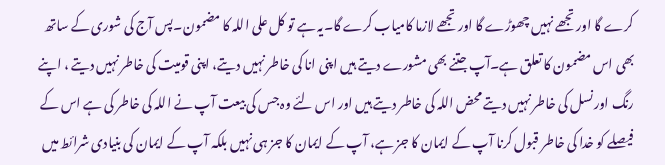کرے گا اور تجھے نہیں چھوڑے گا اور تجھے لازما کامیاب کرے گا۔یہ ہے تو کل علی اللہ کا مضمون۔پس آج کی شوری کے ساتھ بھی اس مضمون کا تعلق ہے۔آپ جتنے بھی مشورے دیتے ہیں اپنی انا کی خاطر نہیں دیتے، اپنی قومیت کی خاطر نہیں دیتے ، اپنے رنگ اور نسل کی خاطر نہیں دیتے محض اللہ کی خاطر دیتے ہیں اور اس لئے وہ جس کی بیعت آپ نے اللہ کی خاطر کی ہے اس کے فیصلے کو خدا کی خاطر قبول کرنا آپ کے ایمان کا جز ہے، آپ کے ایمان کا جز ہی نہیں بلکہ آپ کے ایمان کی بنیادی شرائط میں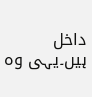داخل ہیں۔یہی وہ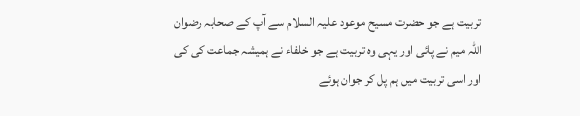تربیت ہے جو حضرت مسیح موعود علیہ السلام سے آپ کے صحابہ رضوان اللہ میم نے پائی اور یہی وہ تربیت ہے جو خلفاء نے ہمیشہ جماعت کی کی اور اسی تربیت میں ہم پل کر جوان ہوئے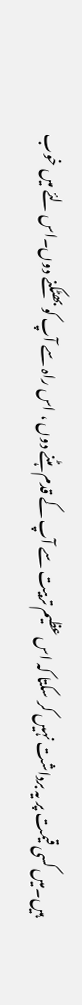ہیں۔میں کسی قیمت پر یہ برداشت نہیں کر سکتا کہ اس عظیم تربیت سے آپ کے قدم ہٹنے دوں ، اس راہ سے آپ کو بھٹکنے دوں۔اس لئے میں خوب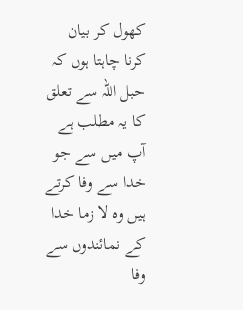کھول کر بیان کرنا چاہتا ہوں کہ حبل اللہ سے تعلق کا یہ مطلب ہے آپ میں سے جو خدا سے وفا کرتے ہیں وہ لا زما خدا کے نمائندوں سے وفا